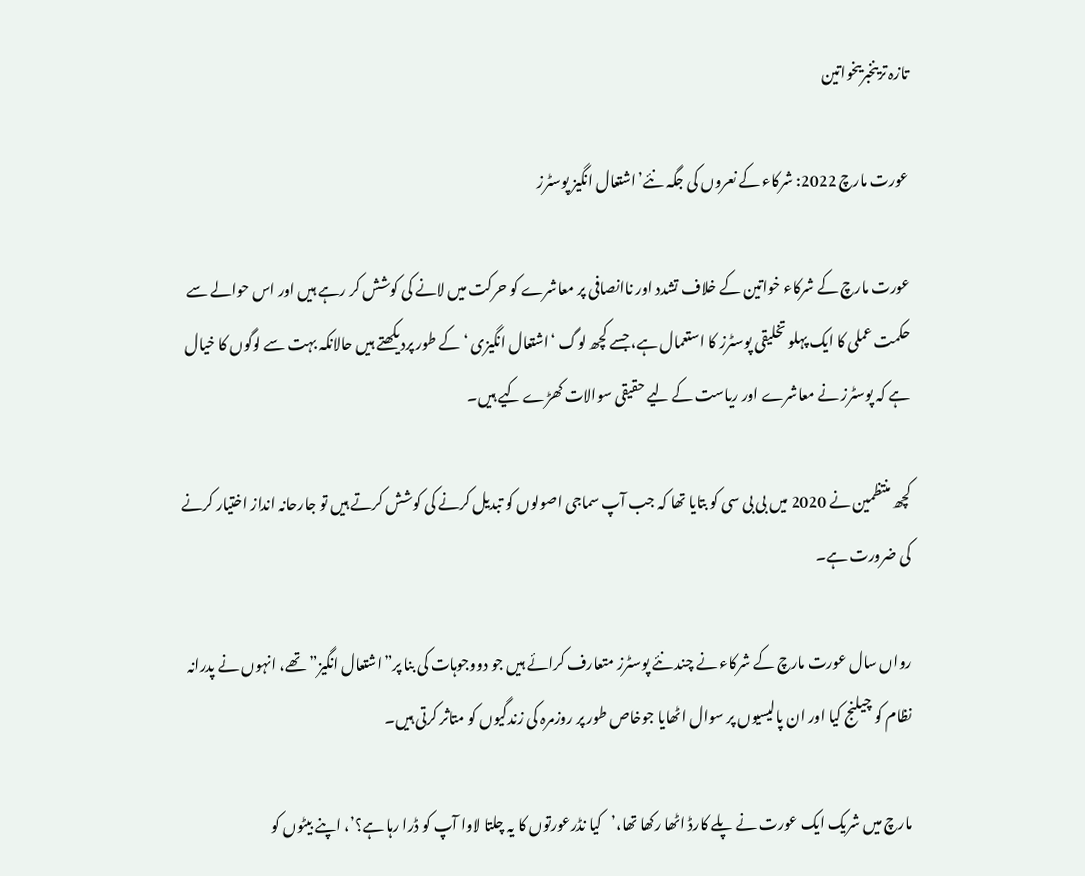تازہ ترینخبریںخواتین

عورت مارچ 2022: شرکاء کے نعروں کی جگہ نئے’اشتعال انگیز پوسٹرز

عورت مارچ کے شرکاء خواتین کے خلاف تشدد اور ناانصافی پر معاشرے کو حرکت میں لانے کی کوشش کر رہے ہیں اور اس حوالے سے حکمت عملی کا ایک پہلو تخلیقی پوسٹرز کا استعمال ہے، جسے کچھ لوگ ‘اشتعال انگیزی ‘ کے طور پردیکھتے ہیں حالانکہ بہت سے لوگوں کا خیال ہے کہ پوسٹرز نے معاشرے اور ریاست کے لیے حقیقی سوالات کھڑے کیے ہیں۔

کچھ منتظمین نے 2020 میں بی بی سی کو بتایا تھا کہ جب آپ سماجی اصولوں کو تبدیل کرنے کی کوشش کرتے ہیں تو جارحانہ انداز اختیار کرنے کی ضرورت ہے۔

رواں سال عورت مارچ کے شرکاء نے چند نئے پوسٹرز متعارف کرائے ہیں جو دووجوہات کی بنا پر”اشتعال انگیز” تھے، انہوں نے پدرانہ نظام کو چیلنج کیا اور ان پالیسیوں پر سوال اٹھایا جوخاص طور پر روزمرہ کی زندگیوں کو متاثر کرتی ہیں۔

مارچ میں شریک ایک عورت نے پلے کارڈ اٹھا رکھا تھا،’کیا نڈرعورتوں کا یہ چلتا لاوا آپ کو ڈرا رہا ہے؟’، اپنے بیٹوں کو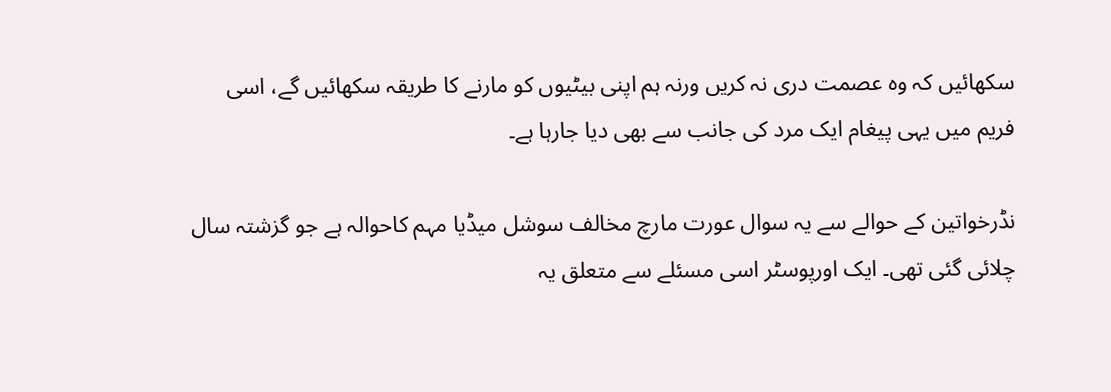سکھائیں کہ وہ عصمت دری نہ کریں ورنہ ہم اپنی بیٹیوں کو مارنے کا طریقہ سکھائیں گے، اسی فریم میں یہی پیغام ایک مرد کی جانب سے بھی دیا جارہا ہے۔

نڈرخواتین کے حوالے سے یہ سوال عورت مارچ مخالف سوشل میڈیا مہم کاحوالہ ہے جو گزشتہ سال چلائی گئی تھی۔ ایک اورپوسٹر اسی مسئلے سے متعلق یہ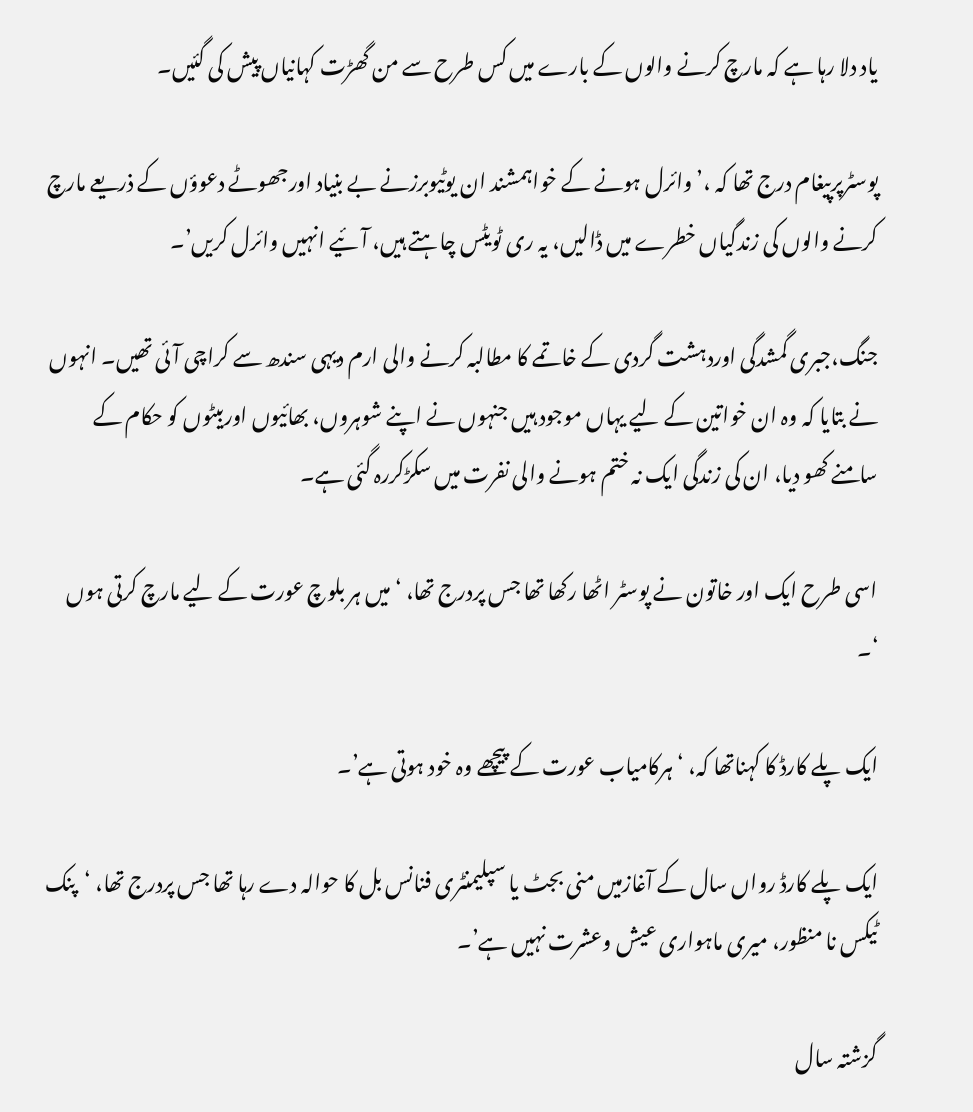یاد دلا رہا ہے کہ مارچ کرنے والوں کے بارے میں کس طرح سے من گھڑت کہانیاں پیش کی گئیں۔

پوسٹرپرپیغام درج تھا کہ ،’وائرل ہونے کے خواہمشند ان یوٹیوبرزنے بے بنیاد اورجھوٹے دعوؤں کے ذریعے مارچ کرنے والوں کی زندگیاں خطرے میں ڈالیں، یہ ری ٹویٹس چاہتے ہیں، آئیے انہیں وائرل کریں’۔

جنگ،جبری گمشدگی اوردہشت گردی کے خاتمے کا مطالبہ کرنے والی ارم دیہی سندھ سے کراچی آئی تھیں۔ انہوں نے بتایا کہ وہ ان خواتین کے لیے یہاں موجود ہیں جنہوں نے اپنے شوہروں، بھائیوں اوربیٹوں کو حکام کے سامنے کھو دیا، ان کی زندگی ایک نہ ختم ہونے والی نفرت میں سکڑکررہ گئی ہے۔

اسی طرح ایک اور خاتون نے پوسٹر اٹھا رکھا تھا جس پردرج تھا، ‘میں ہر بلوچ عورت کے لیے مارچ کرتی ہوں ‘۔

ایک پلے کارڈ کا کہناتھا کہ، ‘ہرکامیاب عورت کے پیچھے وہ خود ہوتی ہے’۔

ایک پلے کارڈ رواں سال کے آغازمیں منی بجٹ یا سپلیمنٹری فنانس بل کا حوالہ دے رہا تھا جس پردرج تھا، ‘پنک ٹیکس نا منظور، میری ماہواری عیش وعشرت نہیں ہے’۔

گزشتہ سال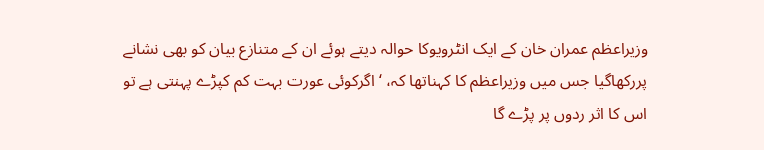وزیراعظم عمران خان کے ایک انٹرویوکا حوالہ دیتے ہوئے ان کے متنازع بیان کو بھی نشانے پررکھاگیا جس میں وزیراعظم کا کہناتھا کہ، ‘اگرکوئی عورت بہت کم کپڑے پہنتی ہے تو اس کا اثر ردوں پر پڑے گا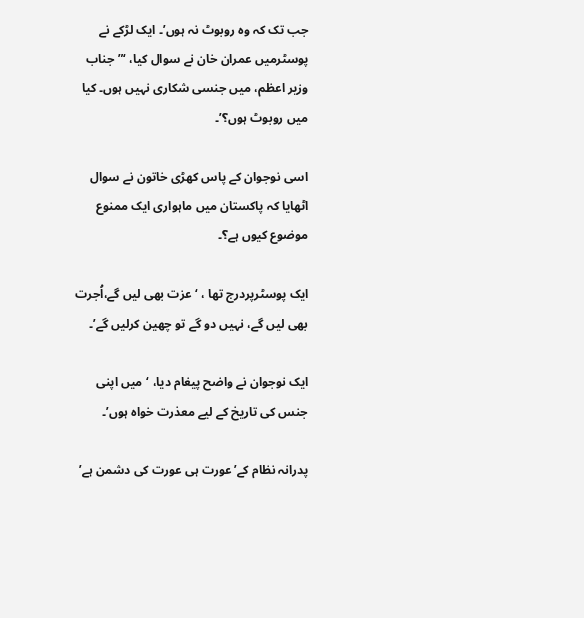جب تک کہ وہ روبوٹ نہ ہوں’۔ ایک لڑکے نے پوسٹرمیں عمران خان نے سوال کیا، ‘”جناب وزیر اعظم، میں جنسی شکاری نہیں ہوں۔ کیا میں روبوٹ ہوں؟’۔

اسی نوجوان کے پاس کھڑی خاتون نے سوال اٹھایا کہ پاکستان میں ماہواری ایک ممنوع موضوع کیوں ہے؟۔

ایک پوسٹرپردرج تھا ، ‘عزت بھی لیں گے،اُجرت بھی لیں گے، نہیں دو گے تو چھین کرلیں گے’۔

ایک نوجوان نے واضح پیغام دیا، ‘میں اپنی جنس کی تاریخ کے لیے معذرت خواہ ہوں’۔

پدرانہ نظام کے’عورت ہی عورت کی دشمن ہے’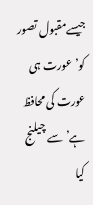جیسےمقبول تصور کو’عورت ہی عورت کی محافظ ہے’ سے چیلنج کیا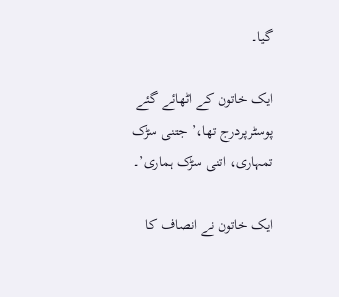گیا۔

ایک خاتون کے اٹھائے گئے پوسٹرپردرج تھا،’ جتنی سڑک تمہاری، اتنی سڑک ہماری’۔

ایک خاتون نے انصاف کا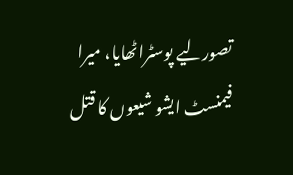تصورلیے پوسٹراٹھایا، میرا فیمنسٹ ایشو شیعوں کا قتل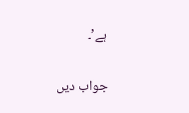ہے’۔

جواب دیں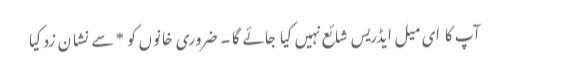آپ کا ای میل ایڈریس شائع نہیں کیا جائے گا۔ ضروری خانوں کو * سے نشان زد کیا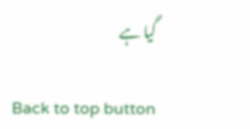گیا ہے

Back to top button